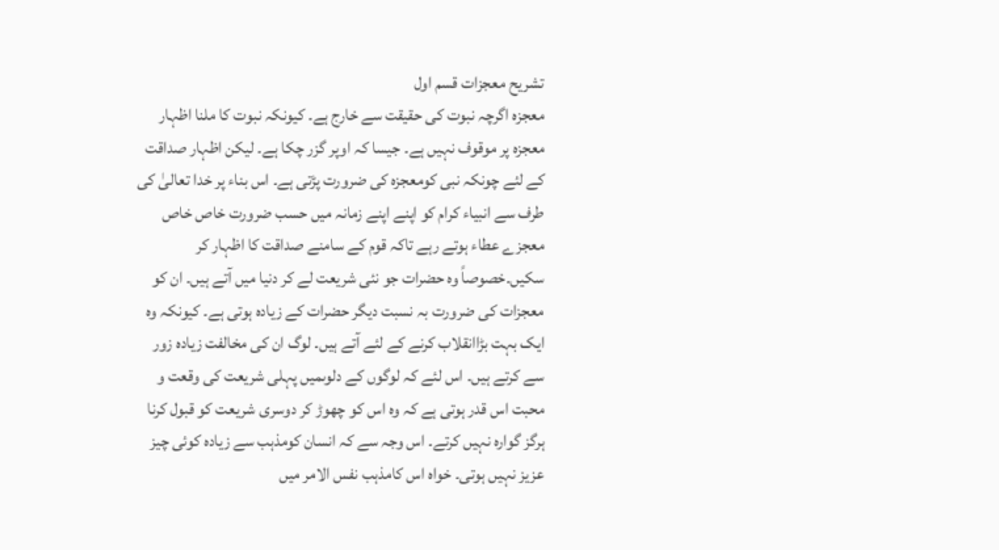تشریح معجزات قسم اول
معجزہ اگرچہ نبوت کی حقیقت سے خارج ہے۔ کیونکہ نبوت کا ملنا اظہار معجزہ پر موقوف نہیں ہے۔ جیسا کہ اوپر گزر چکا ہے۔ لیکن اظہار صداقت کے لئے چونکہ نبی کومعجزہ کی ضرورت پڑتی ہے۔ اس بناء پر خدا تعالیٰ کی طرف سے انبیاء کرام کو اپنے اپنے زمانہ میں حسب ضرورت خاص خاص معجزے عطاء ہوتے رہے تاکہ قوم کے سامنے صداقت کا اظہار کر سکیں۔خصوصاً وہ حضرات جو نئی شریعت لے کر دنیا میں آتے ہیں۔ ان کو معجزات کی ضرورت بہ نسبت دیگر حضرات کے زیادہ ہوتی ہے۔ کیونکہ وہ ایک بہت بڑاانقلاب کرنے کے لئے آتے ہیں۔ لوگ ان کی مخالفت زیادہ زور سے کرتے ہیں۔ اس لئے کہ لوگوں کے دلوںمیں پہلی شریعت کی وقعت و محبت اس قدر ہوتی ہے کہ وہ اس کو چھوڑ کر دوسری شریعت کو قبول کرنا ہرگز گوارہ نہیں کرتے۔ اس وجہ سے کہ انسان کومذہب سے زیادہ کوئی چیز عزیز نہیں ہوتی۔ خواہ اس کامذہب نفس الامر میں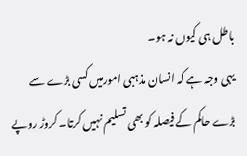باطل ہی کیوں نہ ہو۔
یہی وجہ ہے کہ انسان مذہبی امورمیں کسی بڑے سے بڑے حاکم کے فیصلہ کو بھی تسلیم نہیں کرتا۔ کروڑ روپے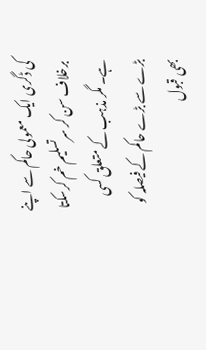کی ڈگری ایک معمولی حاکم سے اپنے برخلاف سن کر سرتسلیم خم کرسکتا ہے۔ مگر مذہب کے متعلق کسی بڑے سے بڑے حاکم کے فیصلہ کو بھی قبول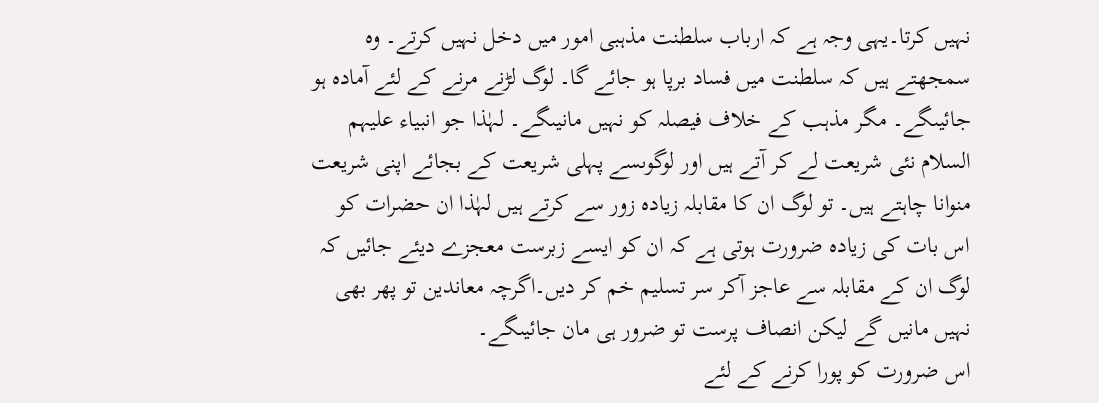نہیں کرتا۔یہی وجہ ہے کہ ارباب سلطنت مذہبی امور میں دخل نہیں کرتے۔ وہ سمجھتے ہیں کہ سلطنت میں فساد برپا ہو جائے گا۔ لوگ لڑنے مرنے کے لئے آمادہ ہو جائیںگے۔ مگر مذہب کے خلاف فیصلہ کو نہیں مانیںگے۔ لہٰذا جو انبیاء علیہم السلام نئی شریعت لے کر آتے ہیں اور لوگوںسے پہلی شریعت کے بجائے اپنی شریعت منوانا چاہتے ہیں۔ تو لوگ ان کا مقابلہ زیادہ زور سے کرتے ہیں لہٰذا ان حضرات کو اس بات کی زیادہ ضرورت ہوتی ہے کہ ان کو ایسے زبرست معجزے دیئے جائیں کہ لوگ ان کے مقابلہ سے عاجز آکر سر تسلیم خم کر دیں۔اگرچہ معاندین تو پھر بھی نہیں مانیں گے لیکن انصاف پرست تو ضرور ہی مان جائیںگے۔
اس ضرورت کو پورا کرنے کے لئے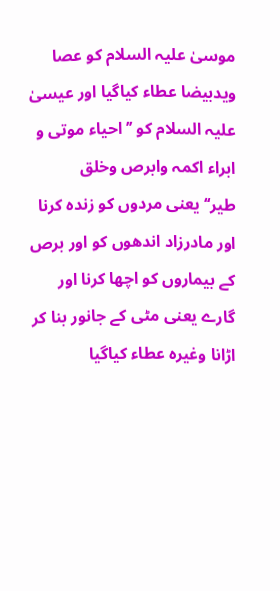موسیٰ علیہ السلام کو عصا ویدبیضا عطاء کیاگیا اور عیسیٰ علیہ السلام کو ’’احیاء موتی و ابراء اکمہ وابرص وخلق طیر‘‘یعنی مردوں کو زندہ کرنا اور مادرزاد اندھوں کو اور برص کے بیماروں کو اچھا کرنا اور گارے یعنی مٹی کے جانور بنا کر اڑانا وغیرہ عطاء کیاگیا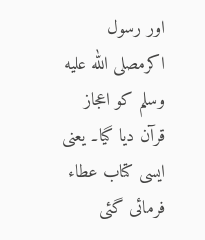اور رسول اکرمصلى الله عليه وسلم کو اعجاز قرآن دیا گیا۔ یعنی ایسی کتاب عطاء فرمائی گئی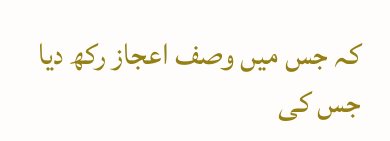کہ جس میں وصف اعجاز رکھ دیا جس کی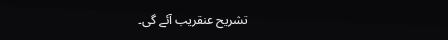تشریح عنقریب آئے گی۔